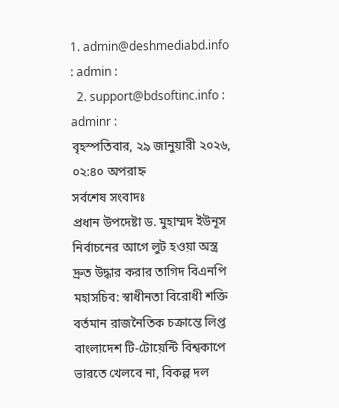1. admin@deshmediabd.info : admin :
  2. support@bdsoftinc.info : adminr :
বৃহস্পতিবার, ২৯ জানুয়ারী ২০২৬, ০২:৪০ অপরাহ্ন
সর্বশেষ সংবাদঃ
প্রধান উপদেষ্টা ড. মুহাম্মদ ইউনূস নির্বাচনের আগে লুট হওয়া অস্ত্র দ্রুত উদ্ধার করার তাগিদ বিএনপি মহাসচিব: স্বাধীনতা বিরোধী শক্তি বর্তমান রাজনৈতিক চক্রান্তে লিপ্ত বাংলাদেশ টি-টোয়েন্টি বিশ্বকাপে ভারতে খেলবে না, বিকল্প দল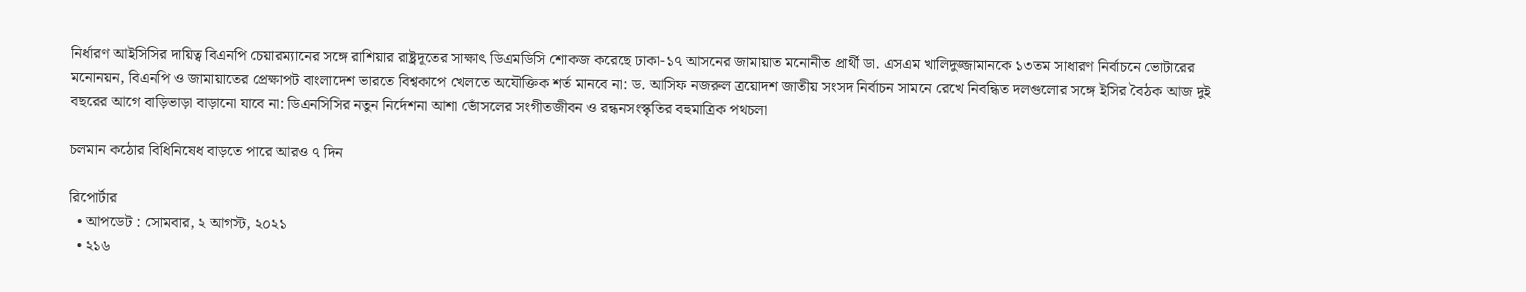নির্ধারণ আইসিসির দায়িত্ব বিএনপি চেয়ারম্যানের সঙ্গে রাশিয়ার রাষ্ট্রদূতের সাক্ষাৎ ডিএমডিসি শোকজ করেছে ঢাকা-১৭ আসনের জামায়াত মনোনীত প্রার্থী ডা. এসএম খালিদুজ্জামানকে ১৩তম সাধারণ নির্বাচনে ভোটারের মনোনয়ন, বিএনপি ও জামায়াতের প্রেক্ষাপট বাংলাদেশ ভারতে বিশ্বকাপে খেলতে অযৌক্তিক শর্ত মানবে না: ড. আসিফ নজরুল ত্রয়োদশ জাতীয় সংসদ নির্বাচন সামনে রেখে নিবন্ধিত দলগুলোর সঙ্গে ইসির বৈঠক আজ দুই বছরের আগে বাড়িভাড়া বাড়ানো যাবে না: ডিএনসিসির নতুন নির্দেশনা আশা ভোঁসলের সংগীতজীবন ও রন্ধনসংস্কৃতির বহুমাত্রিক পথচলা

চলমান কঠোর বিধিনিষেধ বাড়তে পারে আরও ৭ দিন

রিপোর্টার
  • আপডেট : সোমবার, ২ আগস্ট, ২০২১
  • ২১৬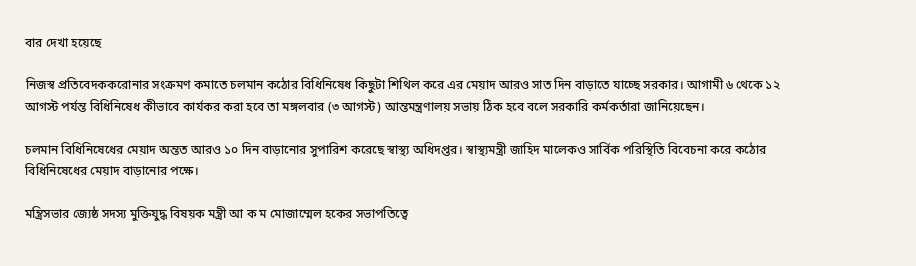বার দেখা হয়েছে

নিজস্ব প্রতিবেদককরোনার সংক্রমণ কমাতে চলমান কঠোর বিধিনিষেধ কিছুটা শিথিল করে এর মেয়াদ আরও সাত দিন বাড়াতে যাচ্ছে সরকার। আগামী ৬ থেকে ১২ আগস্ট পর্যন্ত বিধিনিষেধ কীভাবে কার্যকর করা হবে তা মঙ্গলবার (৩ আগস্ট) আন্তমন্ত্রণালয় সভায় ঠিক হবে বলে সরকারি কর্মকর্তারা জানিয়েছেন।

চলমান বিধিনিষেধের মেয়াদ অন্তত আরও ১০ দিন বাড়ানোর সুপারিশ করেছে স্বাস্থ্য অধিদপ্তর। স্বাস্থ্যমন্ত্রী জাহিদ মালেকও সার্বিক পরিস্থিতি বিবেচনা করে কঠোর বিধিনিষেধের মেয়াদ বাড়ানোর পক্ষে।

মন্ত্রিসভার জ্যেষ্ঠ সদস্য মুক্তিযুদ্ধ বিষয়ক মন্ত্রী আ ক ম মোজাম্মেল হকের সভাপতিত্বে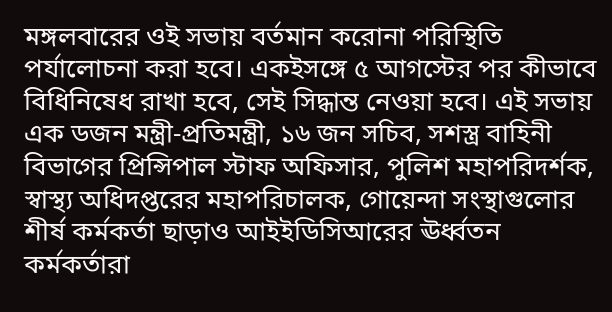মঙ্গলবারের ওই সভায় বর্তমান করোনা পরিস্থিতি পর্যালোচনা করা হবে। একইসঙ্গে ৫ আগস্টের পর কীভাবে বিধিনিষেধ রাখা হবে, সেই সিদ্ধান্ত নেওয়া হবে। এই সভায় এক ডজন মন্ত্রী-প্রতিমন্ত্রী, ১৬ জন সচিব, সশস্ত্র বাহিনী বিভাগের প্রিন্সিপাল স্টাফ অফিসার, পুলিশ মহাপরিদর্শক, স্বাস্থ্য অধিদপ্তরের মহাপরিচালক, গোয়েন্দা সংস্থাগুলোর শীর্ষ কর্মকর্তা ছাড়াও আইইডিসিআরের ঊর্ধ্বতন কর্মকর্তারা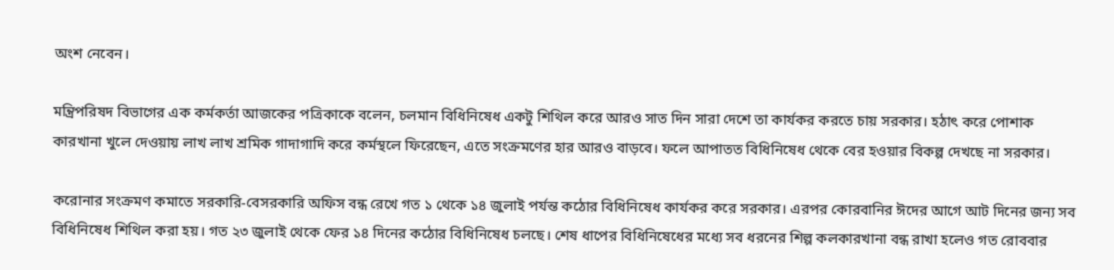অংশ নেবেন।

মন্ত্রিপরিষদ বিভাগের এক কর্মকর্তা আজকের পত্রিকাকে বলেন, চলমান বিধিনিষেধ একটু শিথিল করে আরও সাত দিন সারা দেশে তা কার্যকর করতে চায় সরকার। হঠাৎ করে পোশাক কারখানা খুলে দেওয়ায় লাখ লাখ শ্রমিক গাদাগাদি করে কর্মস্থলে ফিরেছেন, এতে সংক্রমণের হার আরও বাড়বে। ফলে আপাতত বিধিনিষেধ থেকে বের হওয়ার বিকল্প দেখছে না সরকার।

করোনার সংক্রমণ কমাতে সরকারি-বেসরকারি অফিস বন্ধ রেখে গত ১ থেকে ১৪ জুলাই পর্যন্ত কঠোর বিধিনিষেধ কার্যকর করে সরকার। এরপর কোরবানির ঈদের আগে আট দিনের জন্য সব বিধিনিষেধ শিথিল করা হয়। গত ২৩ জুলাই থেকে ফের ১৪ দিনের কঠোর বিধিনিষেধ চলছে। শেষ ধাপের বিধিনিষেধের মধ্যে সব ধরনের শিল্প কলকারখানা বন্ধ রাখা হলেও গত রোববার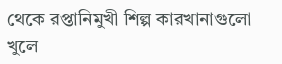থেকে রপ্তানিমুখী শিল্প কারখানাগুলো খুলে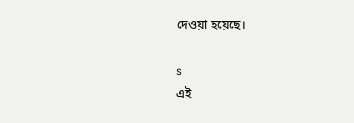দেওয়া হয়েছে।

s
এই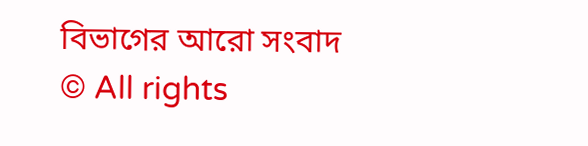বিভাগের আরো সংবাদ
© All rights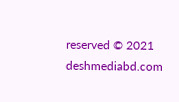reserved © 2021 deshmediabd.com